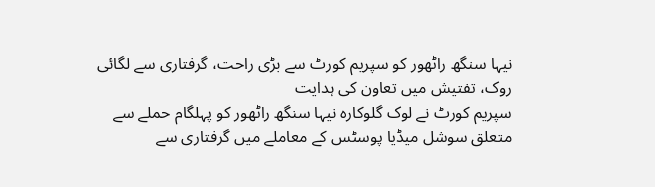نیہا سنگھ راٹھور کو سپریم کورٹ سے بڑی راحت، گرفتاری سے لگائی روک، تفتیش میں تعاون کی ہدایت
سپریم کورٹ نے لوک گلوکارہ نیہا سنگھ راٹھور کو پہلگام حملے سے متعلق سوشل میڈیا پوسٹس کے معاملے میں گرفتاری سے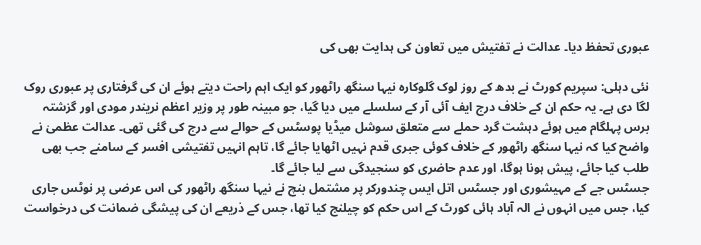عبوری تحفظ دیا۔ عدالت نے تفتیش میں تعاون کی ہدایت بھی کی

نئی دہلی: سپریم کورٹ نے بدھ کے روز لوک گلوکارہ نیہا سنگھ راٹھور کو ایک اہم راحت دیتے ہوئے ان کی گرفتاری پر عبوری روک لگا دی ہے۔ یہ حکم ان کے خلاف درج ایف آئی آر کے سلسلے میں دیا گیا، جو مبینہ طور پر وزیر اعظم نریندر مودی اور گزشتہ برس پہلگام میں ہوئے دہشت گرد حملے سے متعلق سوشل میڈیا پوسٹس کے حوالے سے درج کی گئی تھی۔ عدالت عظمیٰ نے واضح کیا کہ نیہا سنگھ راٹھور کے خلاف کوئی جبری قدم نہیں اٹھایا جائے گا، تاہم انہیں تفتیشی افسر کے سامنے جب بھی طلب کیا جائے، پیش ہونا ہوگا، اور عدم حاضری کو سنجیدگی سے لیا جائے گا۔
جسٹس جے کے مہیشوری اور جسٹس اتل ایس چندورکر پر مشتمل بنچ نے نیہا سنگھ راٹھور کی اس عرضی پر نوٹس جاری کیا، جس میں انہوں نے الہ آباد ہائی کورٹ کے اس حکم کو چیلنج کیا تھا، جس کے ذریعے ان کی پیشگی ضمانت کی درخواست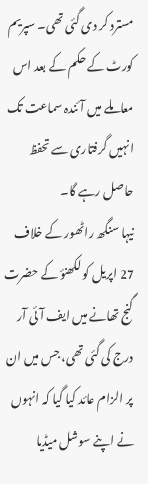مسترد کر دی گئی تھی۔ سپریم کورٹ کے حکم کے بعد اس معاملے میں آئندہ سماعت تک انہیں گرفتاری سے تحفظ حاصل رہے گا۔
نیہا سنگھ راٹھور کے خلاف 27 اپریل کو لکھنؤ کے حضرت گنج تھانے میں ایف آئی آر درج کی گئی تھی، جس میں ان پر الزام عائد کیا گیا کہ انہوں نے اپنے سوشل میڈیا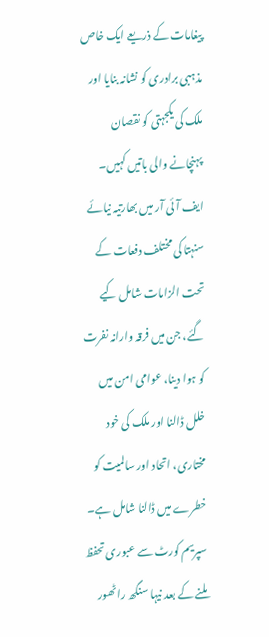پیغامات کے ذریعے ایک خاص مذہبی برادری کو نشانہ بنایا اور ملک کی یکجہتی کو نقصان پہنچانے والی باتیں کہیں۔ ایف آئی آر میں بھارتیہ نیائے سنہتا کی مختلف دفعات کے تحت الزامات شامل کیے گئے، جن میں فرقہ وارانہ نفرت کو ہوا دینا، عوامی امن میں خلل ڈالنا اور ملک کی خود مختاری، اتحاد اور سالمیت کو خطرے میں ڈالنا شامل ہے۔
سپریم کورٹ سے عبوری تحفظ ملنے کے بعد نیہا سنگھ راٹھور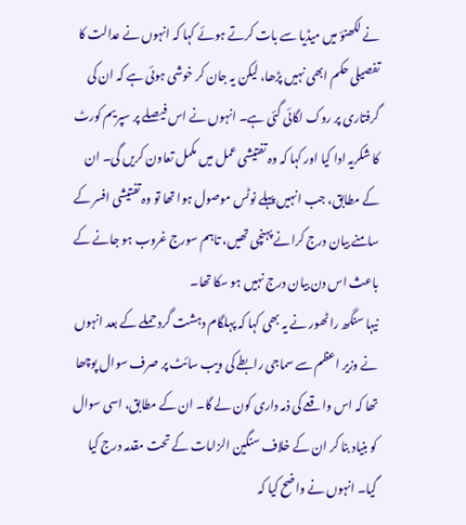نے لکھنؤ میں میڈیا سے بات کرتے ہوئے کہا کہ انہوں نے عدالت کا تفصیلی حکم ابھی نہیں پڑھا، لیکن یہ جان کر خوشی ہوئی ہے کہ ان کی گرفتاری پر روک لگائی گئی ہے۔ انہوں نے اس فیصلے پر سپریم کورٹ کا شکریہ ادا کیا اور کہا کہ وہ تفتیشی عمل میں مکمل تعاون کریں گی۔ ان کے مطابق، جب انہیں پہلے نوٹس موصول ہوا تھا تو وہ تفتیشی افسر کے سامنے بیان درج کرانے پہنچی تھیں، تاہم سورج غروب ہو جانے کے باعث اس دن بیان درج نہیں ہو سکا تھا۔
نیہا سنگھ راٹھور نے یہ بھی کہا کہ پہلگام دہشت گرد حملے کے بعد انہوں نے وزیر اعظم سے سماجی رابطے کی ویب سائٹ پر صرف سوال پوچھا تھا کہ اس واقعے کی ذمہ داری کون لے گا۔ ان کے مطابق، اسی سوال کو بنیاد بنا کر ان کے خلاف سنگین الزامات کے تحت مقدمہ درج کیا گیا۔ انہوں نے واضح کیا کہ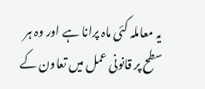یہ معاملہ کئی ماہ پرانا ہے اور وہ ہر سطح پر قانونی عمل میں تعاون کے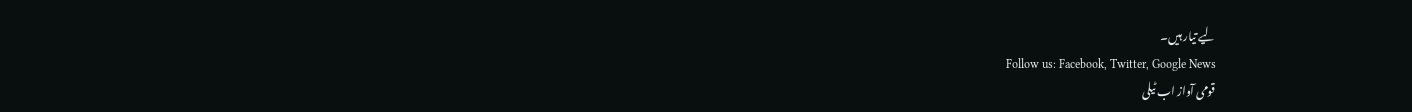لیے تیار ہیں۔
Follow us: Facebook, Twitter, Google News
قومی آواز اب ٹیلی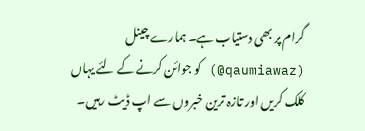گرام پر بھی دستیاب ہے۔ ہمارے چینل (qaumiawaz@) کو جوائن کرنے کے لئے یہاں کلک کریں اور تازہ ترین خبروں سے اپ ڈیٹ رہیں۔